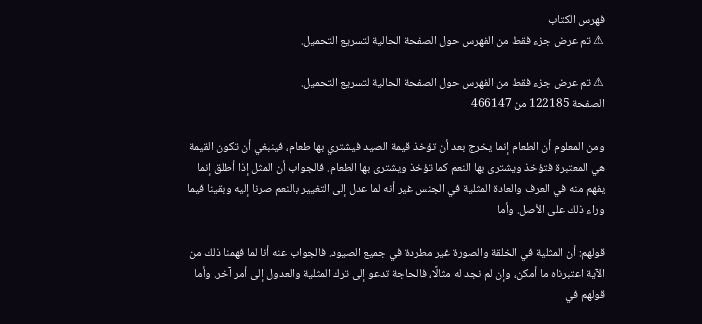فهرس الكتاب
⚠ تم عرض جزء فقط من الفهرس حول الصفحة الحالية لتسريع التحميل.

⚠ تم عرض جزء فقط من الفهرس حول الصفحة الحالية لتسريع التحميل.
الصفحة 122185 من 466147

ومن المعلوم أن الطعام إنما يخرج بعد أن تؤخذ قيمة الصيد فيشتري بها طعام، فينبغي أن تكون القيمة هي المعتبرة فتؤخذ ويشترى بها النعم كما تؤخذ ويشترى بها الطعام. فالجواب أن المثل إذا أطلق إنما يفهم منه في العرف والعادة المثلية في الجنس غير أنه لما عدل إلى التغيير بالنعم صرنا إليه وبقينا فيما وراء ذلك على الأصل. وأما

قولهم: أن المثلية في الخلقة والصورة غير مطردة في جميع الصيود. فالجواب عنه أنا لما فهمنا ذلك من الآية اعتبرناه ما أمكن، وإن لم نجد له مثالًا، فالحاجة تدعو إلى ترك المثلية والعدول إلى أمر آخر. وأما قولهم في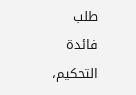طلب فائدة التحكيم،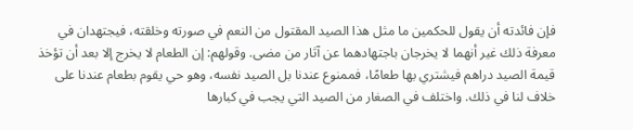فإن فائدته أن يقول للحكمين ما مثل هذا الصيد المقتول من النعم في صورته وخلقته، فيجتهدان في معرفة ذلك غير أنهما لا يخرجان باجتهادهما عن آثار من مضى. وقولهم: إن الطعام لا يخرج إلا بعد أن تؤخذ قيمة الصيد دراهم فيشتري بها طعامًا، فممنوع عندنا بل الصيد نفسه، وهو حي يقوم بطعام عندنا على خلاف لنا في ذلك. واختلف في الصغار من الصيد التي يجب في كبارها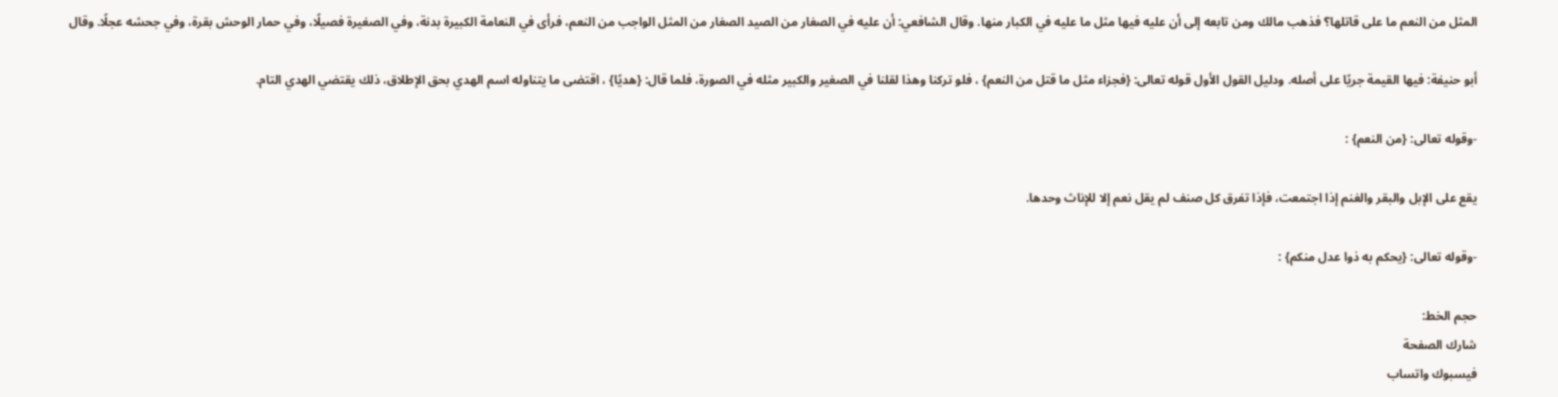المثل من النعم ما على قاتلها؟ فذهب مالك ومن تابعه إلى أن عليه فيها مثل ما عليه في الكبار منها. وقال الشافعي: أن عليه في الصغار من الصيد الصغار من المثل الواجب من النعم، فرأى في النعامة الكبيرة بدنة، وفي الصغيرة فصيلًا، وفي حمار الوحش بقرة، وفي جحشه عجلًا. وقال

أبو حنيفة: فيها القيمة جريًا على أصله. ودليل القول الأول قوله تعالى: {فجزاء مثل ما قتل من النعم} ، فلو تركنا وهذا لقلنا في الصغير والكبير مثله في الصورة، فلما قال: {هديًا} ، اقتضى ما يتناوله اسم الهدي بحق الإطلاق، ذلك يقتضي الهدي التام.

-وقوله تعالى: {من النعم} :

يقع على الإبل والبقر والغنم إذا اجتمعت، فإذا تفرق كل صنف لم يقل نعم إلا للإناث وحدها.

-وقوله تعالى: {يحكم به ذوا عدل منكم} :

حجم الخط:
شارك الصفحة
فيسبوك واتساب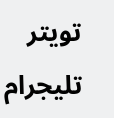تويتر تليجرام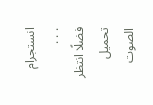انستجرام
. . .
فضلًا انتظر تحميل الصوت